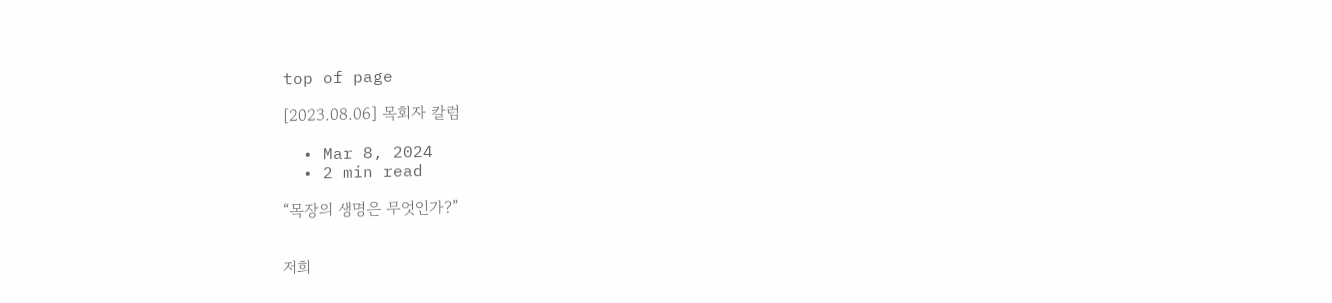top of page

[2023.08.06] 목회자 칼럼

  • Mar 8, 2024
  • 2 min read

“목장의 생명은 무엇인가?”


저희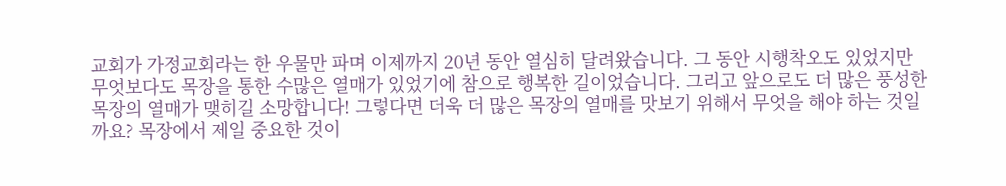교회가 가정교회라는 한 우물만 파며 이제까지 20년 동안 열심히 달려왔습니다. 그 동안 시행착오도 있었지만 무엇보다도 목장을 통한 수많은 열매가 있었기에 참으로 행복한 길이었습니다. 그리고 앞으로도 더 많은 풍성한 목장의 열매가 맺히길 소망합니다! 그렇다면 더욱 더 많은 목장의 열매를 맛보기 위해서 무엇을 해야 하는 것일까요? 목장에서 제일 중요한 것이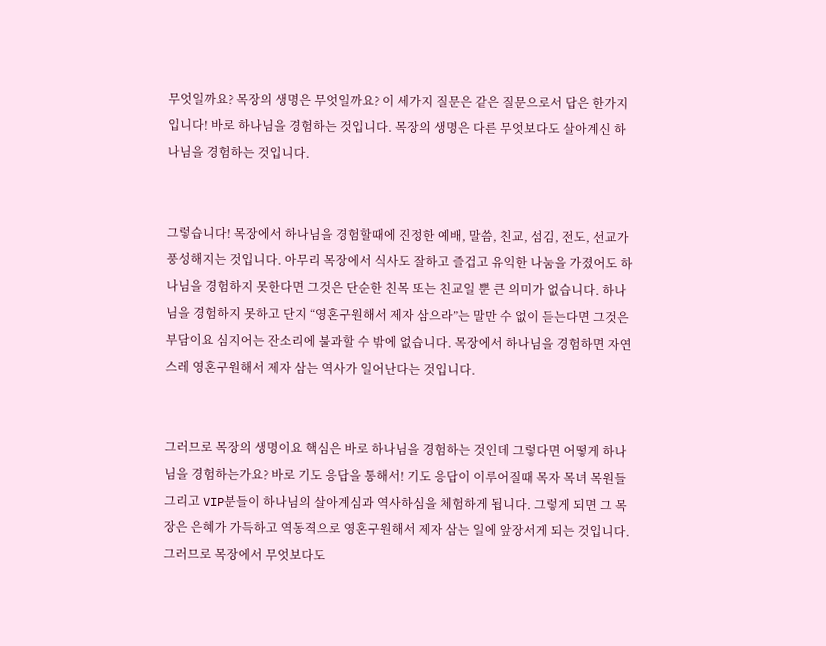무엇일까요? 목장의 생명은 무엇일까요? 이 세가지 질문은 같은 질문으로서 답은 한가지입니다! 바로 하나님을 경험하는 것입니다. 목장의 생명은 다른 무엇보다도 살아계신 하나님을 경험하는 것입니다.


그렇습니다! 목장에서 하나님을 경험할때에 진정한 예배, 말씀, 친교, 섬김, 전도, 선교가 풍성해지는 것입니다. 아무리 목장에서 식사도 잘하고 즐겁고 유익한 나눔을 가졌어도 하나님을 경험하지 못한다면 그것은 단순한 친목 또는 친교일 뿐 큰 의미가 없습니다. 하나님을 경험하지 못하고 단지 “영혼구원해서 제자 삼으라”는 말만 수 없이 듣는다면 그것은 부담이요 심지어는 잔소리에 불과할 수 밖에 없습니다. 목장에서 하나님을 경험하면 자연스레 영혼구원해서 제자 삼는 역사가 일어난다는 것입니다.


그러므로 목장의 생명이요 핵심은 바로 하나님을 경험하는 것인데 그렇다면 어떻게 하나님을 경험하는가요? 바로 기도 응답을 통해서! 기도 응답이 이루어질때 목자 목녀 목원들 그리고 VIP분들이 하나님의 살아계심과 역사하심을 체험하게 됩니다. 그렇게 되면 그 목장은 은혜가 가득하고 역동젹으로 영혼구원해서 제자 삼는 일에 앞장서게 되는 것입니다. 그러므로 목장에서 무엇보다도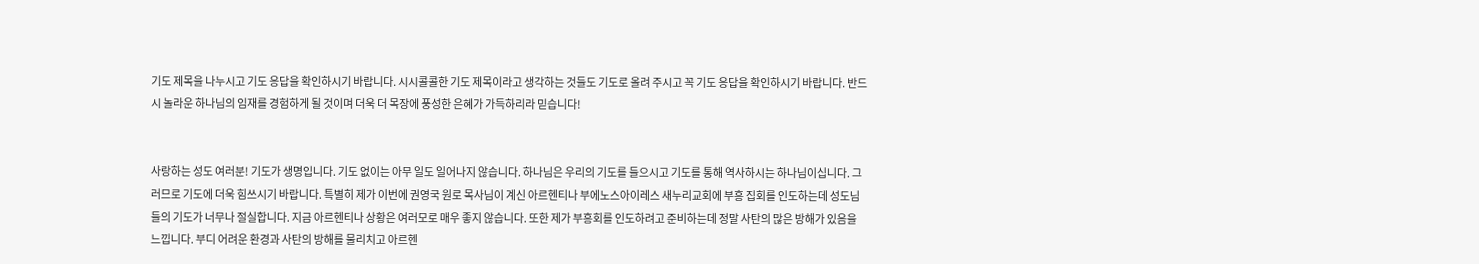기도 제목을 나누시고 기도 응답을 확인하시기 바랍니다. 시시콜콜한 기도 제목이라고 생각하는 것들도 기도로 올려 주시고 꼭 기도 응답을 확인하시기 바랍니다. 반드시 놀라운 하나님의 임재를 경험하게 될 것이며 더욱 더 목장에 풍성한 은혜가 가득하리라 믿습니다!


사랑하는 성도 여러분! 기도가 생명입니다. 기도 없이는 아무 일도 일어나지 않습니다. 하나님은 우리의 기도를 들으시고 기도를 통해 역사하시는 하나님이십니다. 그러므로 기도에 더욱 힘쓰시기 바랍니다. 특별히 제가 이번에 권영국 원로 목사님이 계신 아르헨티나 부에노스아이레스 새누리교회에 부흥 집회를 인도하는데 성도님들의 기도가 너무나 절실합니다. 지금 아르헨티나 상황은 여러모로 매우 좋지 않습니다. 또한 제가 부흥회를 인도하려고 준비하는데 정말 사탄의 많은 방해가 있음을 느낍니다. 부디 어려운 환경과 사탄의 방해를 물리치고 아르헨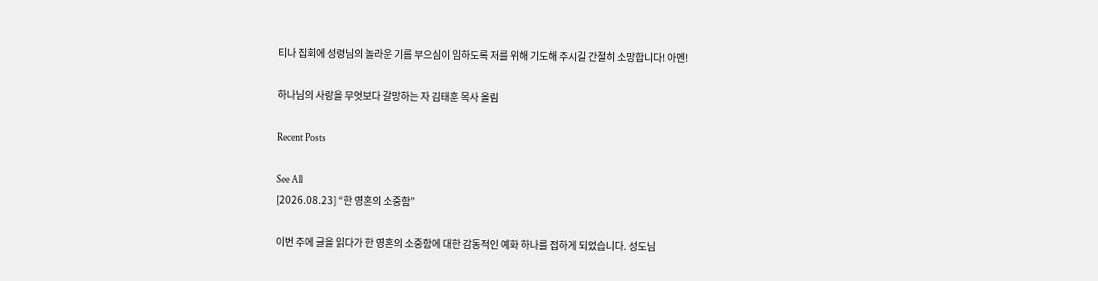티나 집회에 성령님의 놀라운 기름 부으심이 임하도록 저를 위해 기도해 주시길 간절히 소망합니다! 아멘!

하나님의 사랑을 무엇보다 갈망하는 자 김태훈 목사 올림

Recent Posts

See All
[2026.08.23] “한 영혼의 소중함”

이번 주에 글을 읽다가 한 영혼의 소중함에 대한 감동적인 예화 하나를 접하게 되었습니다. 성도님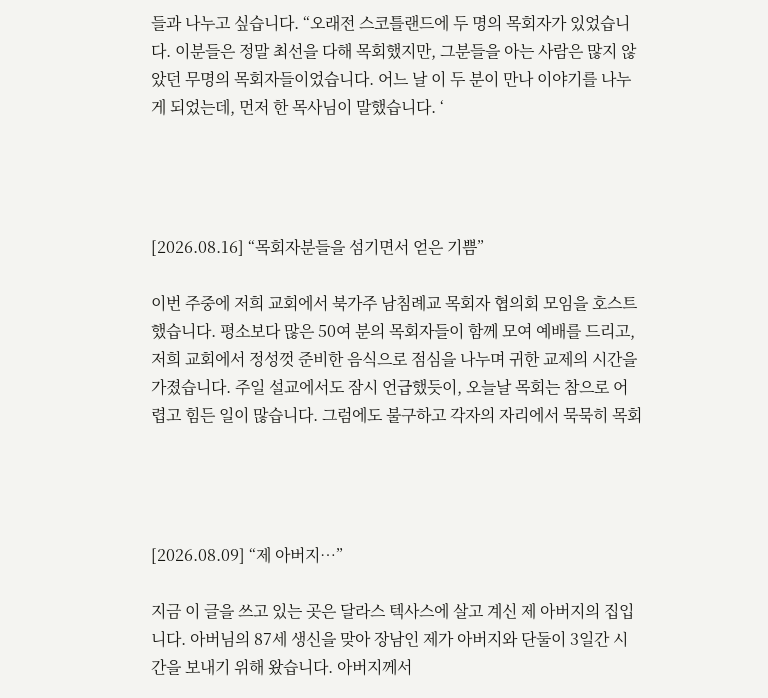들과 나누고 싶습니다. “오래전 스코틀랜드에 두 명의 목회자가 있었습니다. 이분들은 정말 최선을 다해 목회했지만, 그분들을 아는 사람은 많지 않았던 무명의 목회자들이었습니다. 어느 날 이 두 분이 만나 이야기를 나누게 되었는데, 먼저 한 목사님이 말했습니다. ‘




[2026.08.16] “목회자분들을 섬기면서 얻은 기쁨”

이번 주중에 저희 교회에서 북가주 남침례교 목회자 협의회 모임을 호스트했습니다. 평소보다 많은 50여 분의 목회자들이 함께 모여 예배를 드리고, 저희 교회에서 정성껏 준비한 음식으로 점심을 나누며 귀한 교제의 시간을 가졌습니다. 주일 설교에서도 잠시 언급했듯이, 오늘날 목회는 참으로 어렵고 힘든 일이 많습니다. 그럼에도 불구하고 각자의 자리에서 묵묵히 목회




[2026.08.09] “제 아버지…”

지금 이 글을 쓰고 있는 곳은 달라스 텍사스에 살고 계신 제 아버지의 집입니다. 아버님의 87세 생신을 맞아 장남인 제가 아버지와 단둘이 3일간 시간을 보내기 위해 왔습니다. 아버지께서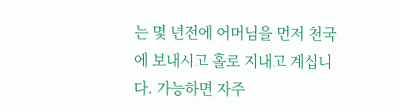는 몇 년전에 어머님을 먼저 천국에 보내시고 홀로 지내고 계십니다. 가능하면 자주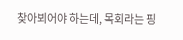찾아뵈어야 하는데, 목회라는 핑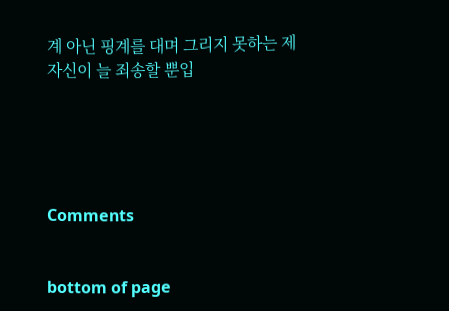계 아닌 핑계를 대며 그리지 못하는 제 자신이 늘 죄송할 뿐입





Comments


bottom of page